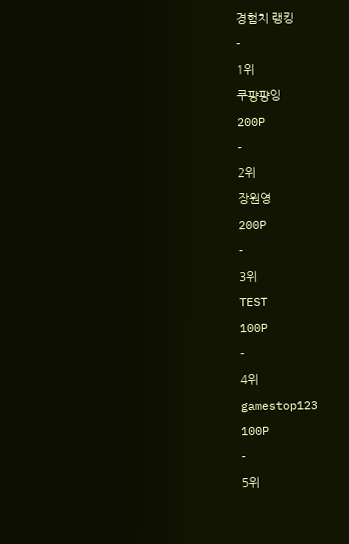경험치 랭킹
-
1위
쿠퍙퍙잉
200P
-
2위
장원영
200P
-
3위
TEST
100P
-
4위
gamestop123
100P
-
5위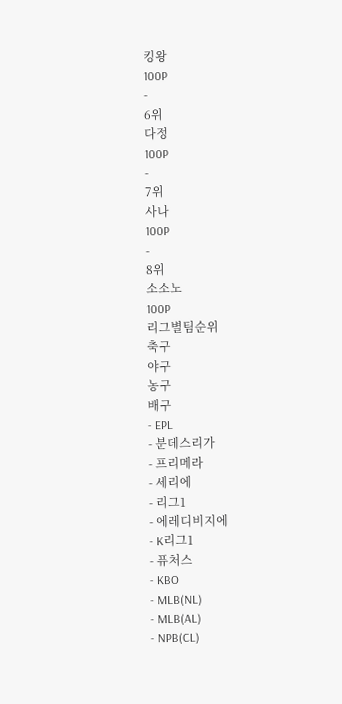킹왕
100P
-
6위
다정
100P
-
7위
사나
100P
-
8위
소소노
100P
리그별팀순위
축구
야구
농구
배구
- EPL
- 분데스리가
- 프리메라
- 세리에
- 리그1
- 에레디비지에
- K리그1
- 퓨처스
- KBO
- MLB(NL)
- MLB(AL)
- NPB(CL)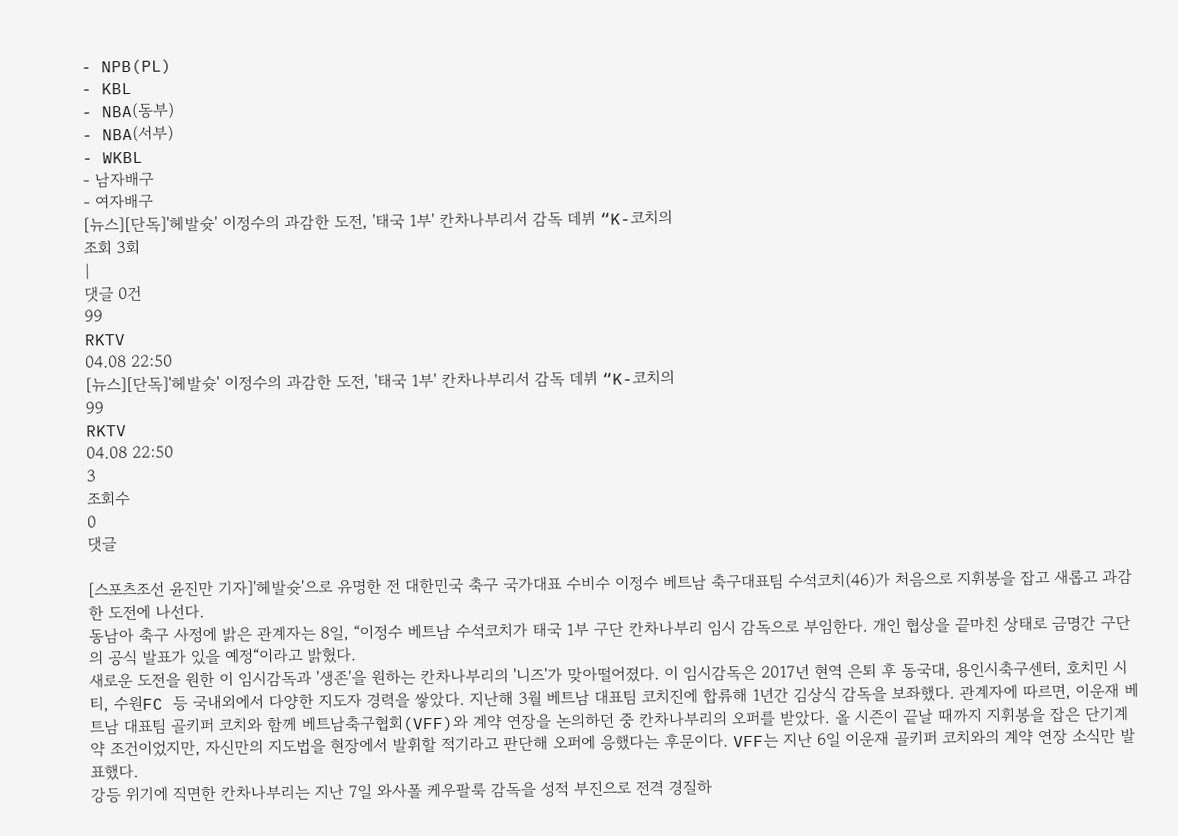- NPB(PL)
- KBL
- NBA(동부)
- NBA(서부)
- WKBL
- 남자배구
- 여자배구
[뉴스][단독]'헤발슛' 이정수의 과감한 도전, '태국 1부' 칸차나부리서 감독 데뷔 “K-코치의
조회 3회
|
댓글 0건
99
RKTV
04.08 22:50
[뉴스][단독]'헤발슛' 이정수의 과감한 도전, '태국 1부' 칸차나부리서 감독 데뷔 “K-코치의
99
RKTV
04.08 22:50
3
조회수
0
댓글

[스포츠조선 윤진만 기자]'헤발슛'으로 유명한 전 대한민국 축구 국가대표 수비수 이정수 베트남 축구대표팀 수석코치(46)가 처음으로 지휘봉을 잡고 새롭고 과감한 도전에 나선다.
동남아 축구 사정에 밝은 관계자는 8일, “이정수 베트남 수석코치가 태국 1부 구단 칸차나부리 임시 감독으로 부임한다. 개인 협상을 끝마친 상태로 금명간 구단의 공식 발표가 있을 예정“이라고 밝혔다.
새로운 도전을 원한 이 임시감독과 '생존'을 원하는 칸차나부리의 '니즈'가 맞아떨어졌다. 이 임시감독은 2017년 현역 은퇴 후 동국대, 용인시축구센터, 호치민 시티, 수원FC 등 국내외에서 다양한 지도자 경력을 쌓았다. 지난해 3월 베트남 대표팀 코치진에 합류해 1년간 김상식 감독을 보좌했다. 관계자에 따르면, 이운재 베트남 대표팀 골키퍼 코치와 함께 베트남축구협회(VFF)와 계약 연장을 논의하던 중 칸차나부리의 오퍼를 받았다. 올 시즌이 끝날 때까지 지휘봉을 잡은 단기계약 조건이었지만, 자신만의 지도법을 현장에서 발휘할 적기라고 판단해 오퍼에 응했다는 후문이다. VFF는 지난 6일 이운재 골키퍼 코치와의 계약 연장 소식만 발표했다.
강등 위기에 직면한 칸차나부리는 지난 7일 와사폴 케우팔룩 감독을 성적 부진으로 전격 경질하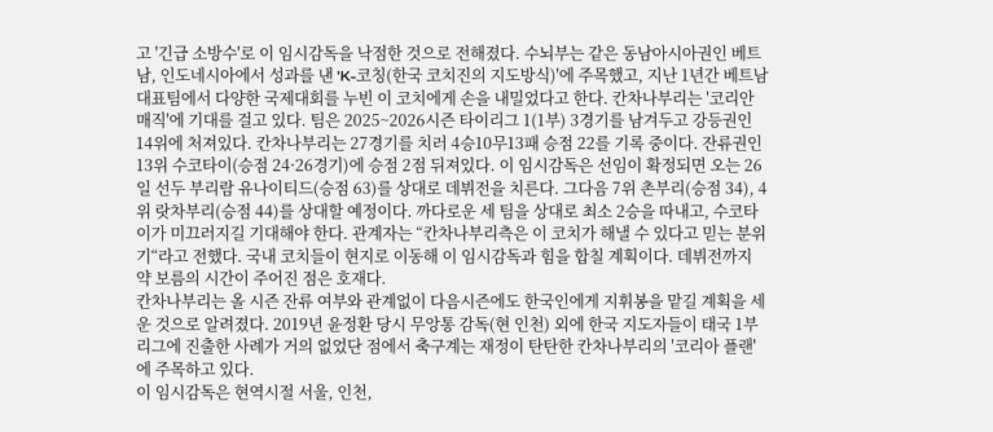고 '긴급 소방수'로 이 임시감독을 낙점한 것으로 전해졌다. 수뇌부는 같은 동남아시아권인 베트남, 인도네시아에서 성과를 낸 'K-코칭(한국 코치진의 지도방식)'에 주목했고, 지난 1년간 베트남 대표팀에서 다양한 국제대회를 누빈 이 코치에게 손을 내밀었다고 한다. 칸차나부리는 '코리안 매직'에 기대를 걸고 있다. 팀은 2025~2026시즌 타이리그 1(1부) 3경기를 남겨두고 강등권인 14위에 처져있다. 칸차나부리는 27경기를 치러 4승10무13패 승점 22를 기록 중이다. 잔류권인 13위 수코타이(승점 24·26경기)에 승점 2점 뒤져있다. 이 임시감독은 선임이 확정되면 오는 26일 선두 부리람 유나이티드(승점 63)를 상대로 데뷔전을 치른다. 그다음 7위 촌부리(승점 34), 4위 랏차부리(승점 44)를 상대할 예정이다. 까다로운 세 팀을 상대로 최소 2승을 따내고, 수코타이가 미끄러지길 기대해야 한다. 관계자는 “칸차나부리측은 이 코치가 해낼 수 있다고 믿는 분위기“라고 전했다. 국내 코치들이 현지로 이동해 이 임시감독과 힘을 합칠 계획이다. 데뷔전까지 약 보름의 시간이 주어진 점은 호재다.
칸차나부리는 올 시즌 잔류 여부와 관계없이 다음시즌에도 한국인에게 지휘봉을 맡길 계획을 세운 것으로 알려졌다. 2019년 윤정환 당시 무앙통 감독(현 인천) 외에 한국 지도자들이 태국 1부리그에 진출한 사례가 거의 없었단 점에서 축구계는 재정이 탄탄한 칸차나부리의 '코리아 플랜'에 주목하고 있다.
이 임시감독은 현역시절 서울, 인천,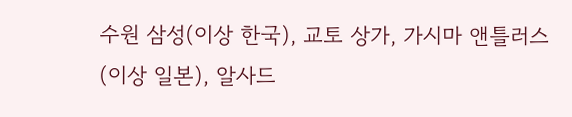수원 삼성(이상 한국), 교토 상가, 가시마 앤틀러스(이상 일본), 알사드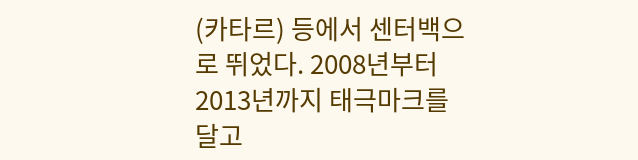(카타르) 등에서 센터백으로 뛰었다. 2008년부터 2013년까지 태극마크를 달고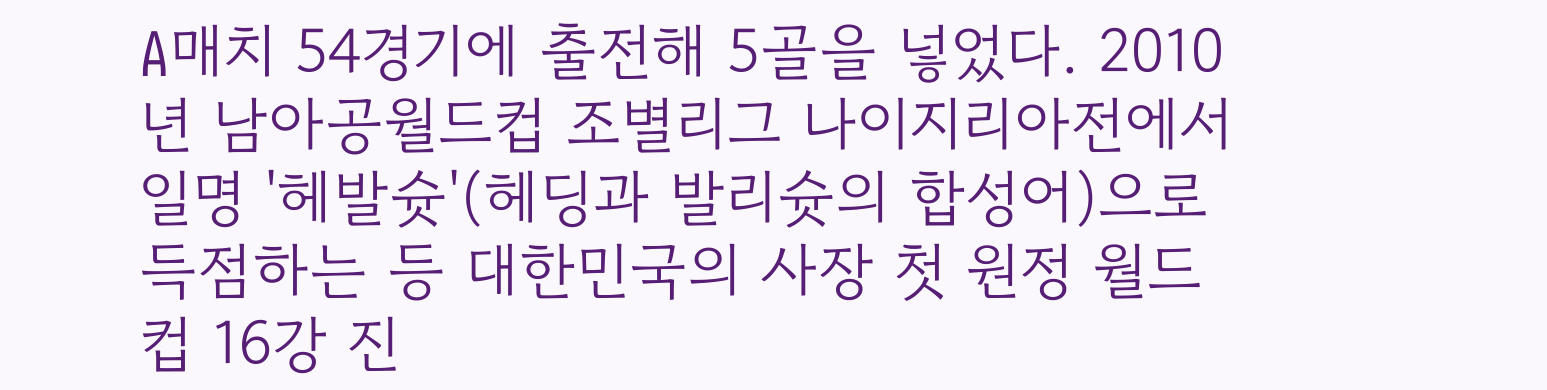A매치 54경기에 출전해 5골을 넣었다. 2010년 남아공월드컵 조별리그 나이지리아전에서 일명 '헤발슛'(헤딩과 발리슛의 합성어)으로 득점하는 등 대한민국의 사장 첫 원정 월드컵 16강 진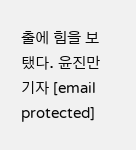출에 힘을 보탰다. 윤진만 기자 [email protected]